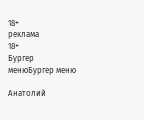18+
реклама
18+
Бургер менюБургер меню

Анатолий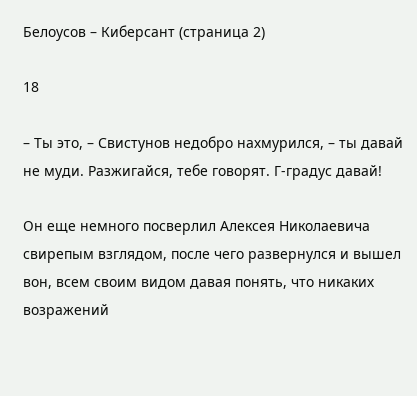Белоусов – Киберсант (страница 2)

18

– Ты это, – Свистунов недобро нахмурился, – ты давай не муди. Разжигайся, тебе говорят. Г-градус давай!

Он еще немного посверлил Алексея Николаевича свирепым взглядом, после чего развернулся и вышел вон, всем своим видом давая понять, что никаких возражений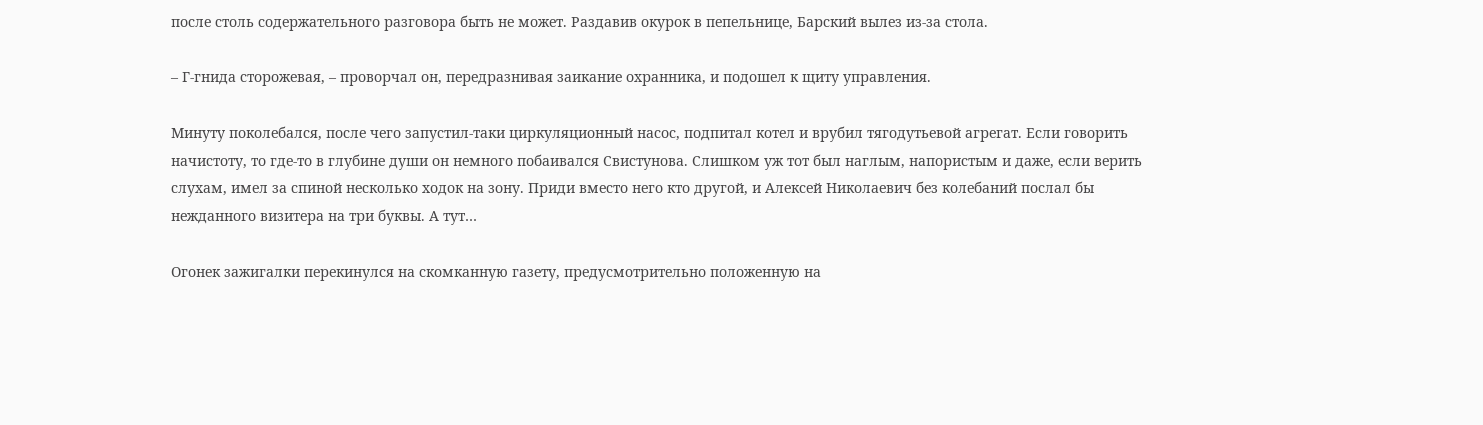после столь содержательного разговора быть не может. Раздавив окурок в пепельнице, Барский вылез из-за стола.

– Г-гнида сторожевая, – проворчал он, передразнивая заикание охранника, и подошел к щиту управления.

Минуту поколебался, после чего запустил-таки циркуляционный насос, подпитал котел и врубил тягодутьевой агрегат. Если говорить начистоту, то где-то в глубине души он немного побаивался Свистунова. Слишком уж тот был наглым, напористым и даже, если верить слухам, имел за спиной несколько ходок на зону. Приди вместо него кто другой, и Алексей Николаевич без колебаний послал бы нежданного визитера на три буквы. А тут…

Огонек зажигалки перекинулся на скомканную газету, предусмотрительно положенную на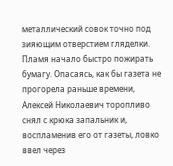металлический совок точно под зияющим отверстием гляделки. Пламя начало быстро пожирать бумагу. Опасаясь, как бы газета не прогорела раньше времени, Алексей Николаевич торопливо снял с крюка запальник и, воспламенив его от газеты, ловко ввел через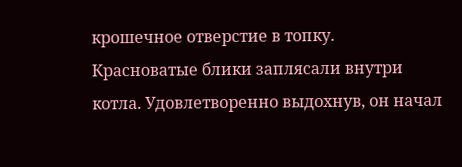крошечное отверстие в топку. Красноватые блики заплясали внутри котла. Удовлетворенно выдохнув, он начал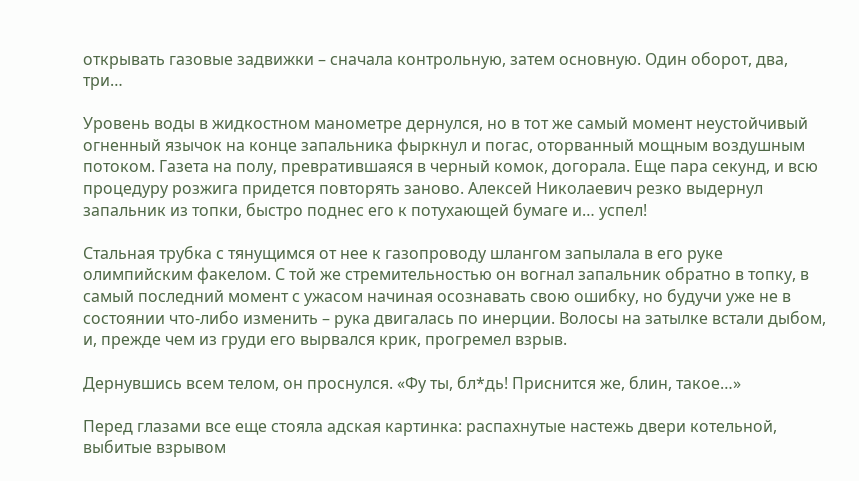открывать газовые задвижки – сначала контрольную, затем основную. Один оборот, два, три…

Уровень воды в жидкостном манометре дернулся, но в тот же самый момент неустойчивый огненный язычок на конце запальника фыркнул и погас, оторванный мощным воздушным потоком. Газета на полу, превратившаяся в черный комок, догорала. Еще пара секунд, и всю процедуру розжига придется повторять заново. Алексей Николаевич резко выдернул запальник из топки, быстро поднес его к потухающей бумаге и… успел!

Стальная трубка с тянущимся от нее к газопроводу шлангом запылала в его руке олимпийским факелом. С той же стремительностью он вогнал запальник обратно в топку, в самый последний момент с ужасом начиная осознавать свою ошибку, но будучи уже не в состоянии что-либо изменить – рука двигалась по инерции. Волосы на затылке встали дыбом, и, прежде чем из груди его вырвался крик, прогремел взрыв.

Дернувшись всем телом, он проснулся. «Фу ты, бл*дь! Приснится же, блин, такое…»

Перед глазами все еще стояла адская картинка: распахнутые настежь двери котельной, выбитые взрывом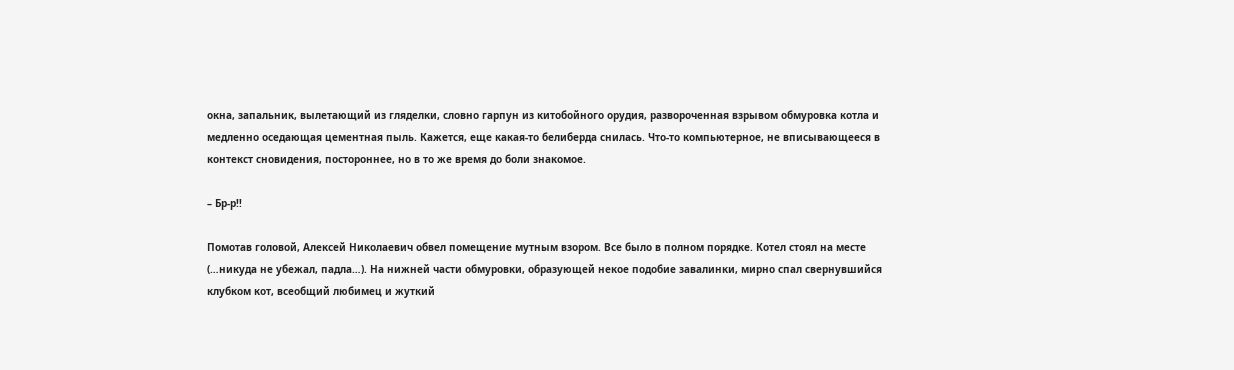окна, запальник, вылетающий из гляделки, словно гарпун из китобойного орудия, развороченная взрывом обмуровка котла и медленно оседающая цементная пыль. Кажется, еще какая-то белиберда снилась. Что-то компьютерное, не вписывающееся в контекст сновидения, постороннее, но в то же время до боли знакомое.

– Бр-р!!

Помотав головой, Алексей Николаевич обвел помещение мутным взором. Все было в полном порядке. Котел стоял на месте (…никуда не убежал, падла…). На нижней части обмуровки, образующей некое подобие завалинки, мирно спал свернувшийся клубком кот, всеобщий любимец и жуткий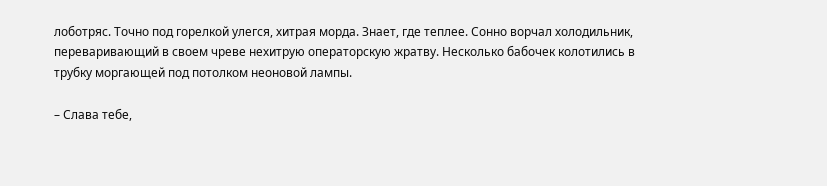лоботряс. Точно под горелкой улегся, хитрая морда. Знает, где теплее. Сонно ворчал холодильник, переваривающий в своем чреве нехитрую операторскую жратву. Несколько бабочек колотились в трубку моргающей под потолком неоновой лампы.

– Слава тебе,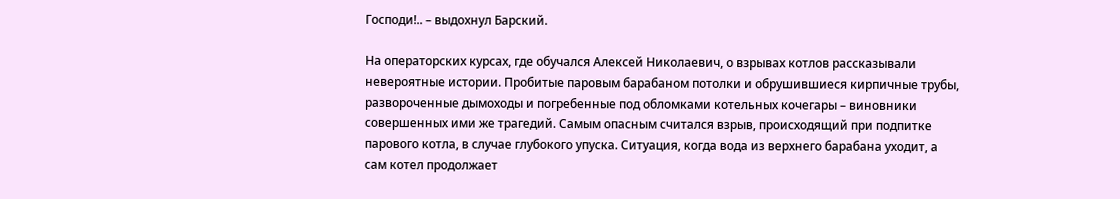Господи!.. – выдохнул Барский.

На операторских курсах, где обучался Алексей Николаевич, о взрывах котлов рассказывали невероятные истории. Пробитые паровым барабаном потолки и обрушившиеся кирпичные трубы, развороченные дымоходы и погребенные под обломками котельных кочегары – виновники совершенных ими же трагедий. Самым опасным считался взрыв, происходящий при подпитке парового котла, в случае глубокого упуска. Ситуация, когда вода из верхнего барабана уходит, а сам котел продолжает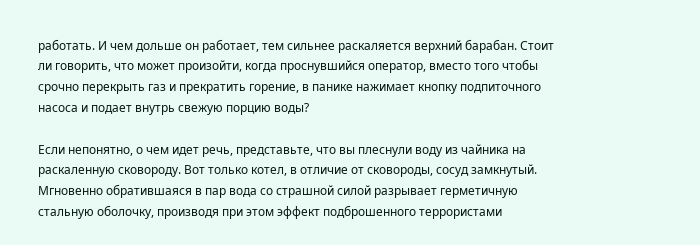работать. И чем дольше он работает, тем сильнее раскаляется верхний барабан. Стоит ли говорить, что может произойти, когда проснувшийся оператор, вместо того чтобы срочно перекрыть газ и прекратить горение, в панике нажимает кнопку подпиточного насоса и подает внутрь свежую порцию воды?

Если непонятно, о чем идет речь, представьте, что вы плеснули воду из чайника на раскаленную сковороду. Вот только котел, в отличие от сковороды, сосуд замкнутый. Мгновенно обратившаяся в пар вода со страшной силой разрывает герметичную стальную оболочку, производя при этом эффект подброшенного террористами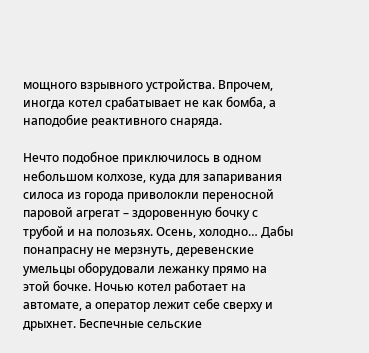мощного взрывного устройства. Впрочем, иногда котел срабатывает не как бомба, а наподобие реактивного снаряда.

Нечто подобное приключилось в одном небольшом колхозе, куда для запаривания силоса из города приволокли переносной паровой агрегат – здоровенную бочку с трубой и на полозьях. Осень, холодно… Дабы понапрасну не мерзнуть, деревенские умельцы оборудовали лежанку прямо на этой бочке. Ночью котел работает на автомате, а оператор лежит себе сверху и дрыхнет. Беспечные сельские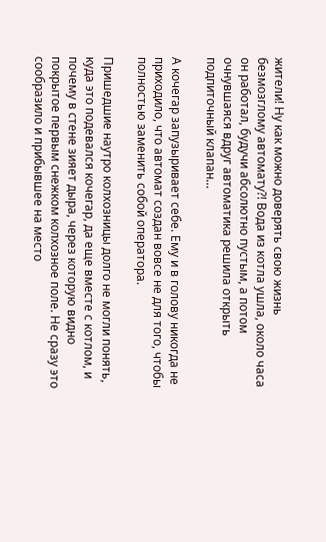жители! Ну как можно доверять свою жизнь безмозглому автомату?! Вода из котла ушла, около часа он работал, будучи абсолютно пустым, а потом очнувшаяся вдруг автоматика решила открыть подпиточный клапан…

А кочегар запузыривает себе. Ему и в голову никогда не приходило, что автомат создан вовсе не для того, чтобы полностью заменить собой оператора.

Пришедшие наутро колхозницы долго не могли понять, куда это подевался кочегар, да еще вместе с котлом, и почему в стене зияет дыра, через которую видно покрытое первым снежком колхозное поле. Не сразу это сообразило и прибывшее на место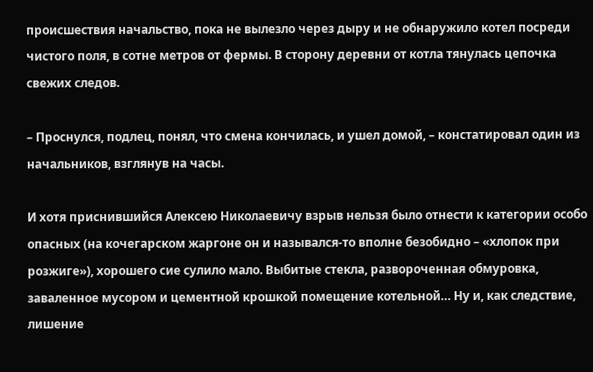происшествия начальство, пока не вылезло через дыру и не обнаружило котел посреди чистого поля, в сотне метров от фермы. В сторону деревни от котла тянулась цепочка свежих следов.

– Проснулся, подлец, понял, что смена кончилась, и ушел домой, – констатировал один из начальников, взглянув на часы.

И хотя приснившийся Алексею Николаевичу взрыв нельзя было отнести к категории особо опасных (на кочегарском жаргоне он и назывался-то вполне безобидно – «хлопок при розжиге»), хорошего сие сулило мало. Выбитые стекла, развороченная обмуровка, заваленное мусором и цементной крошкой помещение котельной… Ну и, как следствие, лишение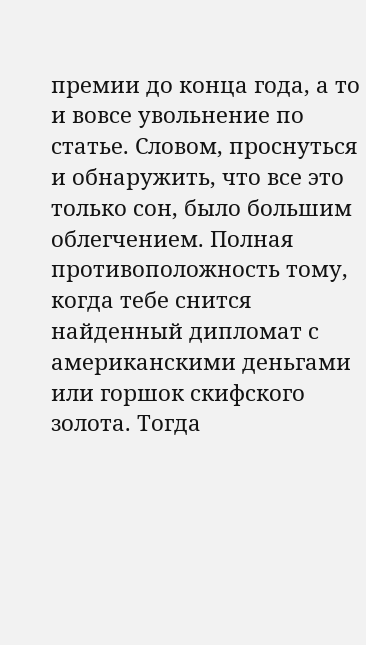премии до конца года, а то и вовсе увольнение по статье. Словом, проснуться и обнаружить, что все это только сон, было большим облегчением. Полная противоположность тому, когда тебе снится найденный дипломат с американскими деньгами или горшок скифского золота. Тогда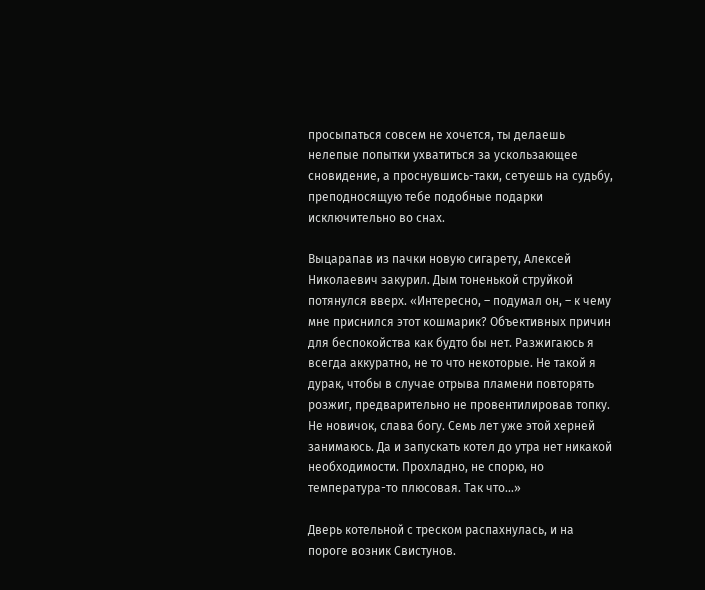просыпаться совсем не хочется, ты делаешь нелепые попытки ухватиться за ускользающее сновидение, а проснувшись-таки, сетуешь на судьбу, преподносящую тебе подобные подарки исключительно во снах.

Выцарапав из пачки новую сигарету, Алексей Николаевич закурил. Дым тоненькой струйкой потянулся вверх. «Интересно, – подумал он, – к чему мне приснился этот кошмарик? Объективных причин для беспокойства как будто бы нет. Разжигаюсь я всегда аккуратно, не то что некоторые. Не такой я дурак, чтобы в случае отрыва пламени повторять розжиг, предварительно не провентилировав топку. Не новичок, слава богу. Семь лет уже этой херней занимаюсь. Да и запускать котел до утра нет никакой необходимости. Прохладно, не спорю, но температура-то плюсовая. Так что…»

Дверь котельной с треском распахнулась, и на пороге возник Свистунов.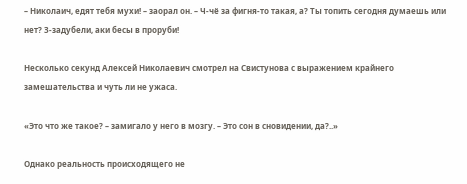– Николаич, едят тебя мухи! – заорал он. – Ч-чё за фигня-то такая, а? Ты топить сегодня думаешь или нет? З-задубели, аки бесы в проруби!

Несколько секунд Алексей Николаевич смотрел на Свистунова с выражением крайнего замешательства и чуть ли не ужаса.

«Это что же такое? – замигало у него в мозгу. – Это сон в сновидении, да?..»

Однако реальность происходящего не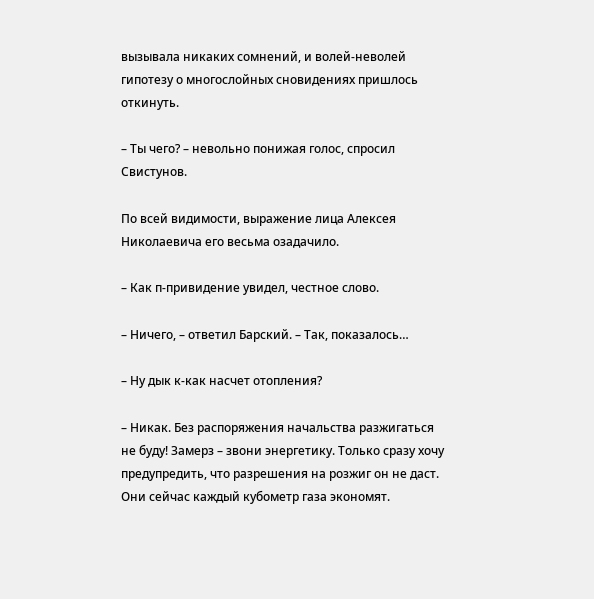вызывала никаких сомнений, и волей-неволей гипотезу о многослойных сновидениях пришлось откинуть.

– Ты чего? – невольно понижая голос, спросил Свистунов.

По всей видимости, выражение лица Алексея Николаевича его весьма озадачило.

– Как п-привидение увидел, честное слово.

– Ничего, – ответил Барский. – Так, показалось…

– Ну дык к-как насчет отопления?

– Никак. Без распоряжения начальства разжигаться не буду! Замерз – звони энергетику. Только сразу хочу предупредить, что разрешения на розжиг он не даст. Они сейчас каждый кубометр газа экономят.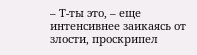– Т-ты это, – еще интенсивнее заикаясь от злости, проскрипел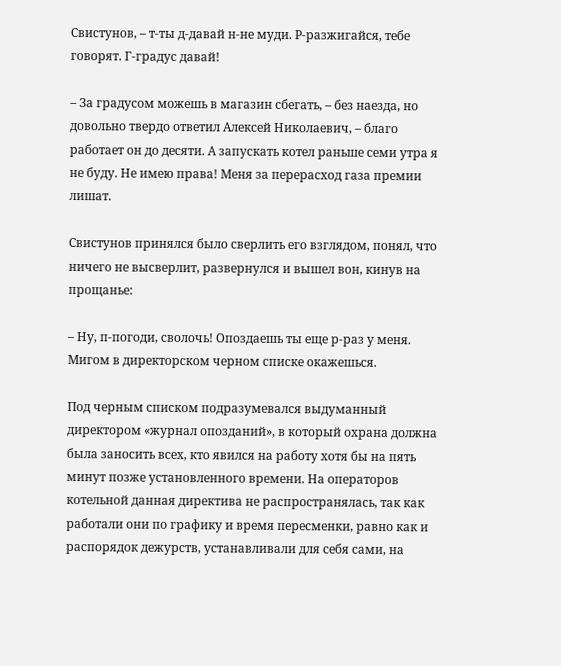Свистунов, – т-ты д-давай н-не муди. Р-разжигайся, тебе говорят. Г-градус давай!

– За градусом можешь в магазин сбегать, – без наезда, но довольно твердо ответил Алексей Николаевич, – благо работает он до десяти. А запускать котел раньше семи утра я не буду. Не имею права! Меня за перерасход газа премии лишат.

Свистунов принялся было сверлить его взглядом, понял, что ничего не высверлит, развернулся и вышел вон, кинув на прощанье:

– Ну, п-погоди, сволочь! Опоздаешь ты еще р-раз у меня. Мигом в директорском черном списке окажешься.

Под черным списком подразумевался выдуманный директором «журнал опозданий», в который охрана должна была заносить всех, кто явился на работу хотя бы на пять минут позже установленного времени. На операторов котельной данная директива не распространялась, так как работали они по графику и время пересменки, равно как и распорядок дежурств, устанавливали для себя сами, на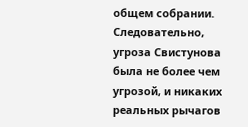общем собрании. Следовательно, угроза Свистунова была не более чем угрозой, и никаких реальных рычагов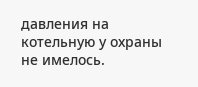давления на котельную у охраны не имелось.